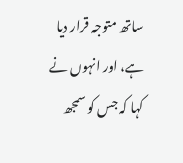ساتھ متوجہ قرار دیا ہے، اور انہوں نے کہا کہ جس کو سمجھ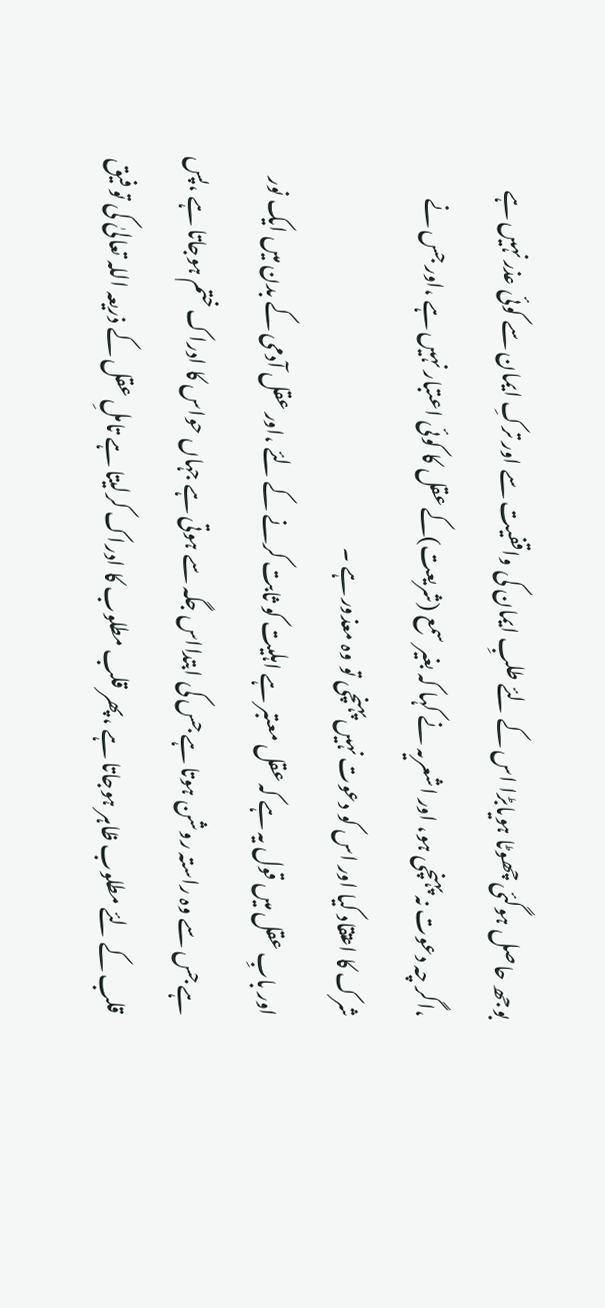بوجھ حاصل ہوگئی چھوٹا ہویابڑا اس کے لئے طلبِ ایمان کی واقفیت سے اور ترکِ ایمان سے کوئی عذر نہیں ہے ،اگر چہ دعوت نہ پہنچی ہو، اور اشعریہ نے کہا کہ بغیر سمع (شریعت)کے عقل کا کوئی اعتبار نہیں ہے ،اور جس نے شرک کا اعتقاد کیا اور اس کو دعوت نہیں پہنچی تو وہ معذور ہے ۔
اور بابِ عقل میں قول یہ ہے کہ عقل معتبر ہے اہلیت کو ثابت کرنے کے لئے ،اور عقل آدمی کے بدن میں ایک نور ہے جس سے وہ راستہ روشن ہوتا ہے جس کی ابتدااس جگہ سے ہوتی ہے جہاں حواس کا ادراک ختم ہوجاتا ہے ،پس قلب کے لئے مطلوب ظاہر ہوجاتا ہے ،پھر قلب مطلوب کا ادراک کرلیتا ہے تاملِ عقل کے ذریعہ اللہ تعالیٰ کی تو فیق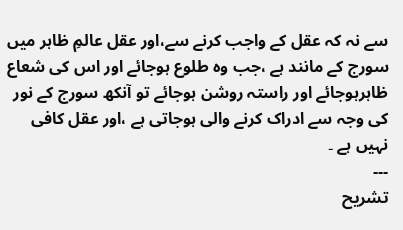سے نہ کہ عقل کے واجب کرنے سے،اور عقل عالمِ ظاہر میں سورج کے مانند ہے ،جب وہ طلوع ہوجائے اور اس کی شعاع ظاہرہوجائے اور راستہ روشن ہوجائے تو آنکھ سورج کے نور کی وجہ سے ادراک کرنے والی ہوجاتی ہے ،اور عقل کافی نہیں ہے ۔
---
تشریح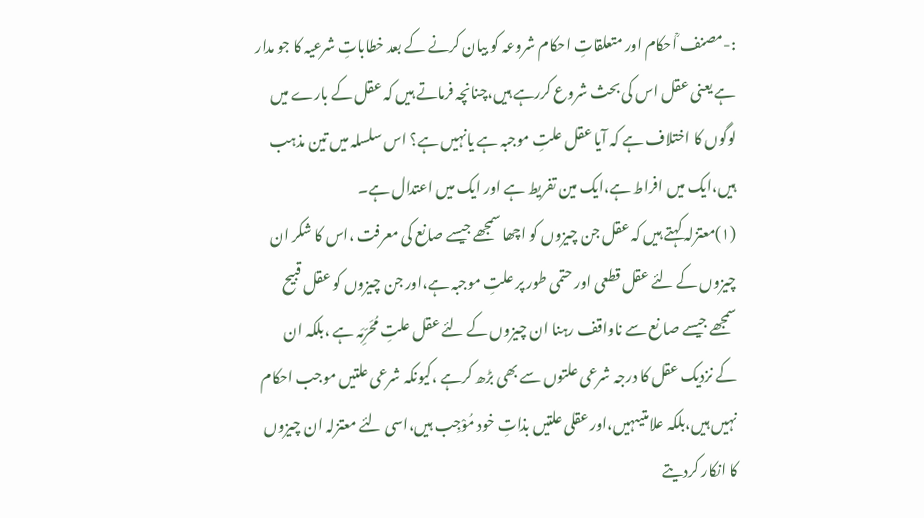:-مصنف ؒاحکام اور متعلقاتِ احکام شروعہ کو بیان کرنے کے بعد خطاباتِ شرعیہ کا جو مدار ہے یعنی عقل اس کی بحث شروع کررہے ہیں،چنانچہ فرماتے ہیں کہ عقل کے بارے میں لوگوں کا اختلاف ہے کہ آیا عقل علتِ موجبہ ہے یانہیں ہے؟ اس سلسلہ میں تین مذہب ہیں،ایک میں افراط ہے،ایک مین تفریط ہے اور ایک میں اعتدال ہے۔
(۱)معتزلہ کہتے ہیں کہ عقل جن چیزوں کو اچھا سمجھے جیسے صانع کی معرفت ،اس کا شکر ان چیزوں کے لئے عقل قطعی اور حتمی طور پر علتِ موجبہ ہے،اور جن چیزوں کو عقل قبیح سمجھے جیسے صا نع سے ناواقف رہنا ان چیزوں کے لئے عقل علتِ مُحَرِّمَہ ہے ،بلکہ ان کے نزدیک عقل کا درجہ شرعی علتوں سے بھی بڑھ کرہے ،کیونکہ شرعی علتیں موجب احکام نہیں ہیں،بلکہ علامتیںہیں،اور عقلی علتیں بذاتِ خود مُوْجِب ہیں،اسی لئے معتزلہ ان چیزوں کا انکار کردیتے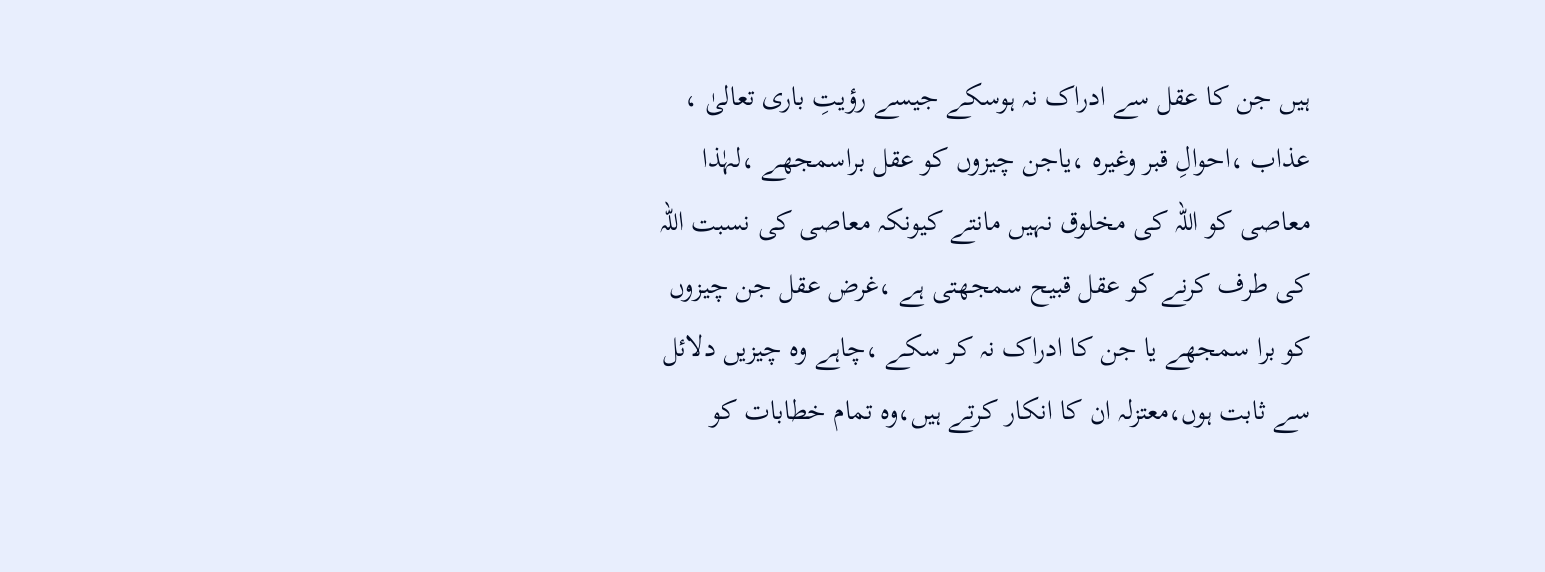ہیں جن کا عقل سے ادراک نہ ہوسکے جیسے رؤیتِ باری تعالیٰ ، عذاب ،احوالِ قبر وغیرہ ،یاجن چیزوں کو عقل براسمجھے ،لہٰذا معاصی کو اللہ کی مخلوق نہیں مانتے کیونکہ معاصی کی نسبت اللہ کی طرف کرنے کو عقل قبیح سمجھتی ہے ،غرض عقل جن چیزوں کو برا سمجھے یا جن کا ادراک نہ کر سکے ،چاہے وہ چیزیں دلائل سے ثابت ہوں،معتزلہ ان کا انکار کرتے ہیں،وہ تمام خطابات کو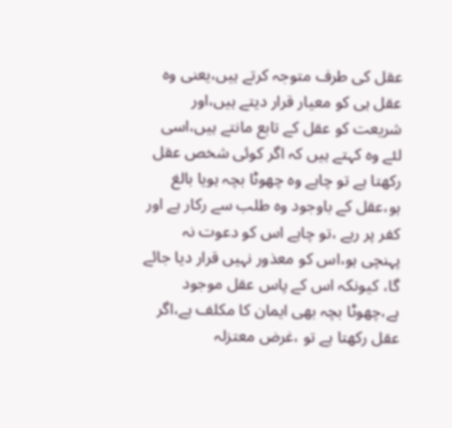عقل کی طرف متوجہ کرتے ہیں،یعنی وہ عقل ہی کو معیار قرار دیتے ہیں،اور شریعت کو عقل کے تابع مانتے ہیں،اسی لئے وہ کہتے ہیں کہ اگر کوئی شخص عقل رکھتا ہے تو چاہے وہ چھوٹا بچہ ہویا بالغ ہو،عقل کے باوجود وہ طلب سے رکار ہے اور کفر پر رہے ،تو چاہے اس کو دعوت نہ پہنچی ہو،اس کو معذور نہیں قرار دیا جائے گا، کیونکہ اس کے پاس عقل موجود ہے،چھوٹا بچہ بھی ایمان کا مکلف ہے،اگر عقل رکھتا ہے تو ،غرض معتزلہ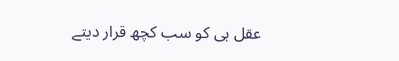عقل ہی کو سب کچھ قرار دیتے